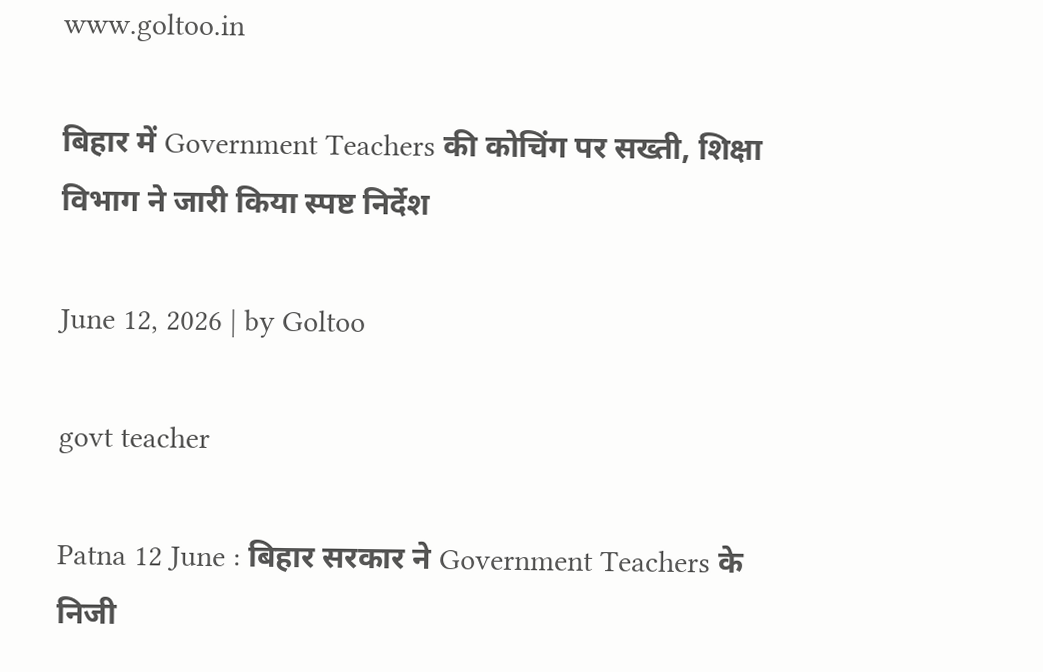www.goltoo.in

बिहार में Government Teachers की कोचिंग पर सख्ती, शिक्षा विभाग ने जारी किया स्पष्ट निर्देश

June 12, 2026 | by Goltoo

govt teacher

Patna 12 June : बिहार सरकार ने Government Teachers के निजी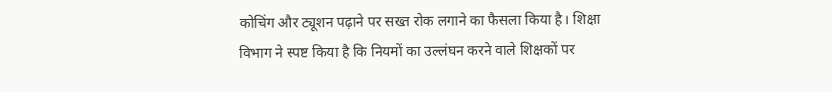कोचिंग और ट्यूशन पढ़ाने पर सख्त रोक लगाने का फैसला किया है। शिक्षा विभाग ने स्पष्ट किया है कि नियमों का उल्लंघन करने वाले शिक्षकों पर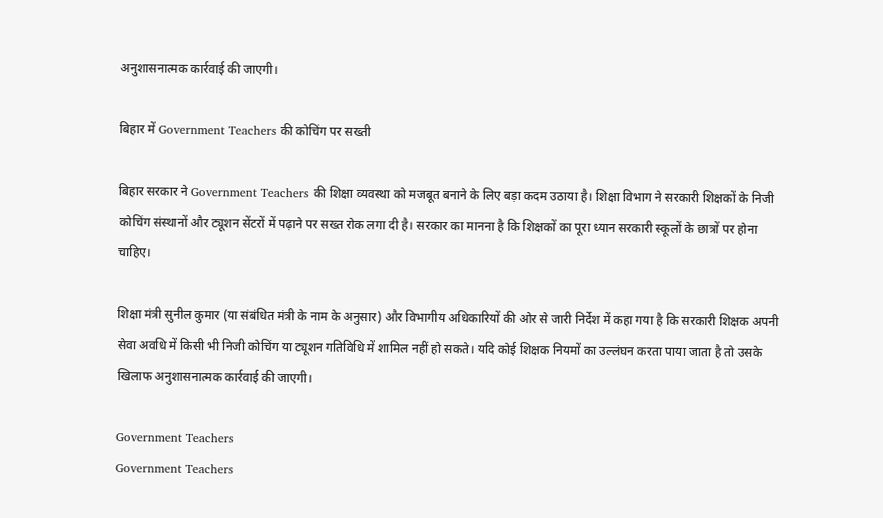अनुशासनात्मक कार्रवाई की जाएगी।

बिहार में Government Teachers की कोचिंग पर सख्ती

बिहार सरकार ने Government Teachers की शिक्षा व्यवस्था को मजबूत बनाने के लिए बड़ा कदम उठाया है। शिक्षा विभाग ने सरकारी शिक्षकों के निजी कोचिंग संस्थानों और ट्यूशन सेंटरों में पढ़ाने पर सख्त रोक लगा दी है। सरकार का मानना है कि शिक्षकों का पूरा ध्यान सरकारी स्कूलों के छात्रों पर होना चाहिए।

शिक्षा मंत्री सुनील कुमार (या संबंधित मंत्री के नाम के अनुसार) और विभागीय अधिकारियों की ओर से जारी निर्देश में कहा गया है कि सरकारी शिक्षक अपनी सेवा अवधि में किसी भी निजी कोचिंग या ट्यूशन गतिविधि में शामिल नहीं हो सकते। यदि कोई शिक्षक नियमों का उल्लंघन करता पाया जाता है तो उसके खिलाफ अनुशासनात्मक कार्रवाई की जाएगी।

Government Teachers
Government Teachers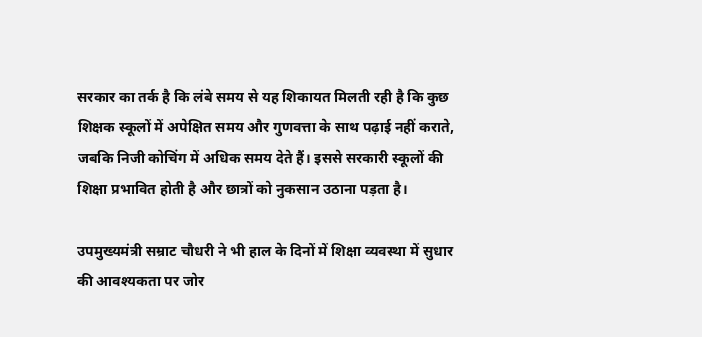सरकार का तर्क है कि लंबे समय से यह शिकायत मिलती रही है कि कुछ शिक्षक स्कूलों में अपेक्षित समय और गुणवत्ता के साथ पढ़ाई नहीं कराते, जबकि निजी कोचिंग में अधिक समय देते हैं। इससे सरकारी स्कूलों की शिक्षा प्रभावित होती है और छात्रों को नुकसान उठाना पड़ता है।

उपमुख्यमंत्री सम्राट चौधरी ने भी हाल के दिनों में शिक्षा व्यवस्था में सुधार की आवश्यकता पर जोर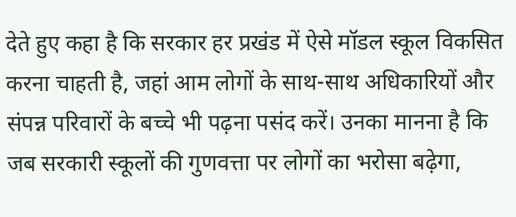देते हुए कहा है कि सरकार हर प्रखंड में ऐसे मॉडल स्कूल विकसित करना चाहती है, जहां आम लोगों के साथ-साथ अधिकारियों और संपन्न परिवारों के बच्चे भी पढ़ना पसंद करें। उनका मानना है कि जब सरकारी स्कूलों की गुणवत्ता पर लोगों का भरोसा बढ़ेगा,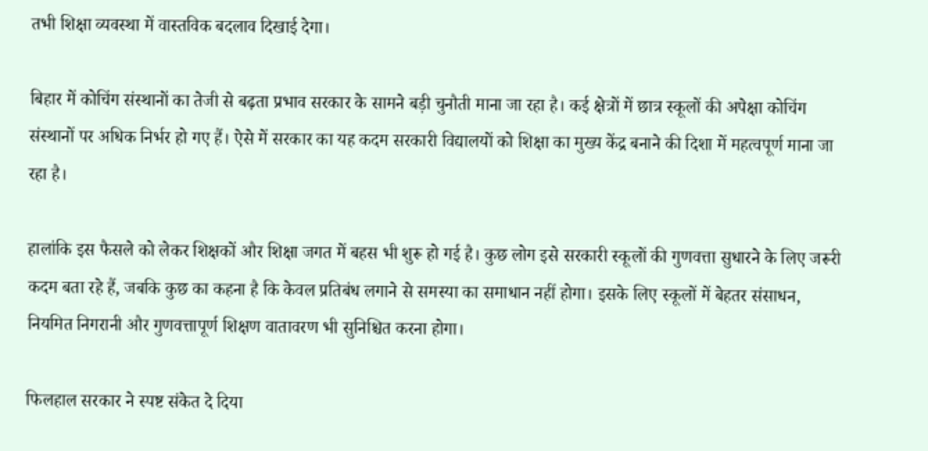तभी शिक्षा व्यवस्था में वास्तविक बदलाव दिखाई देगा।

बिहार में कोचिंग संस्थानों का तेजी से बढ़ता प्रभाव सरकार के सामने बड़ी चुनौती माना जा रहा है। कई क्षेत्रों में छात्र स्कूलों की अपेक्षा कोचिंग संस्थानों पर अधिक निर्भर हो गए हैं। ऐसे में सरकार का यह कदम सरकारी विद्यालयों को शिक्षा का मुख्य केंद्र बनाने की दिशा में महत्वपूर्ण माना जा रहा है।

हालांकि इस फैसले को लेकर शिक्षकों और शिक्षा जगत में बहस भी शुरू हो गई है। कुछ लोग इसे सरकारी स्कूलों की गुणवत्ता सुधारने के लिए जरूरी कदम बता रहे हैं, जबकि कुछ का कहना है कि केवल प्रतिबंध लगाने से समस्या का समाधान नहीं होगा। इसके लिए स्कूलों में बेहतर संसाधन, नियमित निगरानी और गुणवत्तापूर्ण शिक्षण वातावरण भी सुनिश्चित करना होगा।

फिलहाल सरकार ने स्पष्ट संकेत दे दिया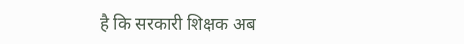है कि सरकारी शिक्षक अब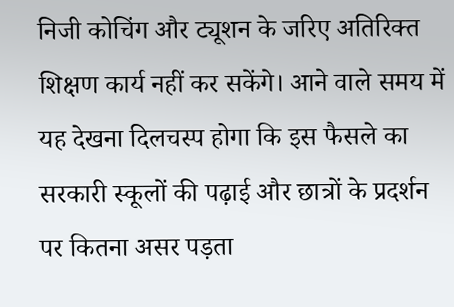निजी कोचिंग और ट्यूशन के जरिए अतिरिक्त शिक्षण कार्य नहीं कर सकेंगे। आने वाले समय में यह देखना दिलचस्प होगा कि इस फैसले का सरकारी स्कूलों की पढ़ाई और छात्रों के प्रदर्शन पर कितना असर पड़ता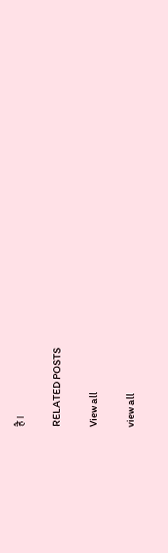है।

RELATED POSTS

View all

view all